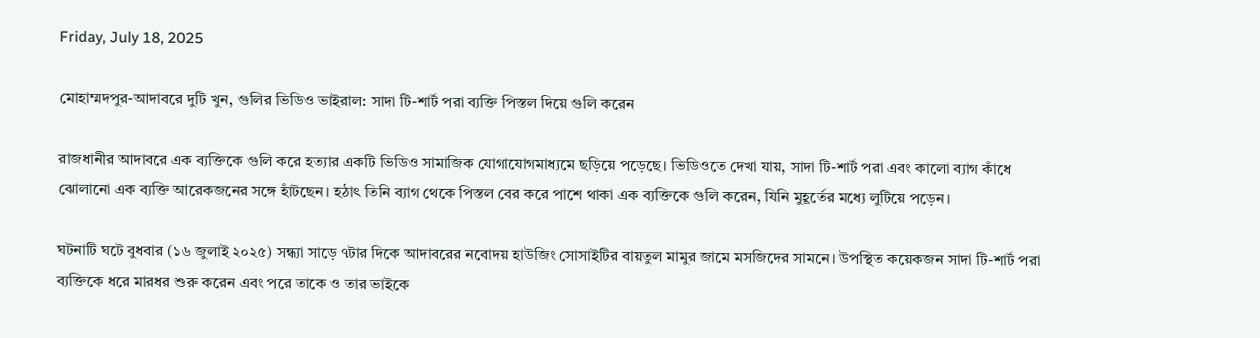Friday, July 18, 2025

মোহাম্মদপুর-আদাবরে দুটি খুন, গুলির ভিডিও ভাইরাল: সাদা টি-শার্ট পরা ব্যক্তি পিস্তল দিয়ে গুলি করেন

রাজধানীর আদাবরে এক ব্যক্তিকে গুলি করে হত্যার একটি ভিডিও সামাজিক যোগাযোগমাধ্যমে ছড়িয়ে পড়েছে। ভিডিওতে দেখা যায়, সাদা টি-শার্ট পরা এবং কালো ব্যাগ কাঁধে ঝোলানো এক ব্যক্তি আরেকজনের সঙ্গে হাঁটছেন। হঠাৎ তিনি ব্যাগ থেকে পিস্তল বের করে পাশে থাকা এক ব্যক্তিকে গুলি করেন, যিনি মুহূর্তের মধ্যে লুটিয়ে পড়েন।

ঘটনাটি ঘটে বুধবার (১৬ জুলাই ২০২৫) সন্ধ্যা সাড়ে ৭টার দিকে আদাবরের নবোদয় হাউজিং সোসাইটির বায়তুল মামুর জামে মসজিদের সামনে। উপস্থিত কয়েকজন সাদা টি-শার্ট পরা ব্যক্তিকে ধরে মারধর শুরু করেন এবং পরে তাকে ও তার ভাইকে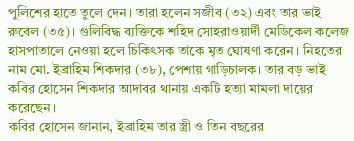পুলিশের হাতে তুলে দেন। তারা হলেন সজীব (৩২) এবং তার ভাই রুবেল (৩৫)। গুলিবিদ্ধ ব্যক্তিকে শহিদ সোহরাওয়ার্দী মেডিকেল কলেজ হাসপাতালে নেওয়া হলে চিকিৎসক তাকে মৃত ঘোষণা করেন। নিহতের নাম মো. ইব্রাহিম শিকদার (৩৮), পেশায় গাড়িচালক। তার বড় ভাই কবির হোসেন শিকদার আদাবর থানায় একটি হত্যা মামলা দায়ের করেছেন।
কবির হোসেন জানান, ইব্রাহিম তার স্ত্রী ও তিন বছরের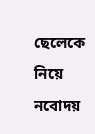ছেলেকে নিয়ে নবোদয়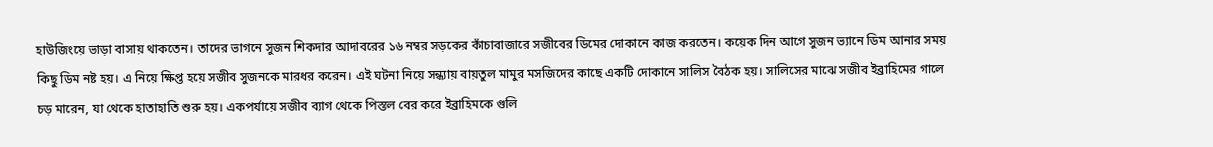হাউজিংয়ে ভাড়া বাসায় থাকতেন। তাদের ভাগনে সুজন শিকদার আদাবরের ১৬ নম্বর সড়কের কাঁচাবাজারে সজীবের ডিমের দোকানে কাজ করতেন। কয়েক দিন আগে সুজন ভ্যানে ডিম আনার সময় কিছু ডিম নষ্ট হয়। এ নিয়ে ক্ষিপ্ত হয়ে সজীব সুজনকে মারধর করেন। এই ঘটনা নিয়ে সন্ধ্যায় বায়তুল মামুর মসজিদের কাছে একটি দোকানে সালিস বৈঠক হয়। সালিসের মাঝে সজীব ইব্রাহিমের গালে চড় মারেন, যা থেকে হাতাহাতি শুরু হয়। একপর্যায়ে সজীব ব্যাগ থেকে পিস্তল বের করে ইব্রাহিমকে গুলি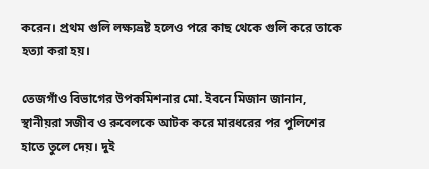করেন। প্রথম গুলি লক্ষ্যভ্রষ্ট হলেও পরে কাছ থেকে গুলি করে তাকে হত্যা করা হয়।

তেজগাঁও বিভাগের উপকমিশনার মো. ইবনে মিজান জানান, স্থানীয়রা সজীব ও রুবেলকে আটক করে মারধরের পর পুলিশের হাতে তুলে দেয়। দুই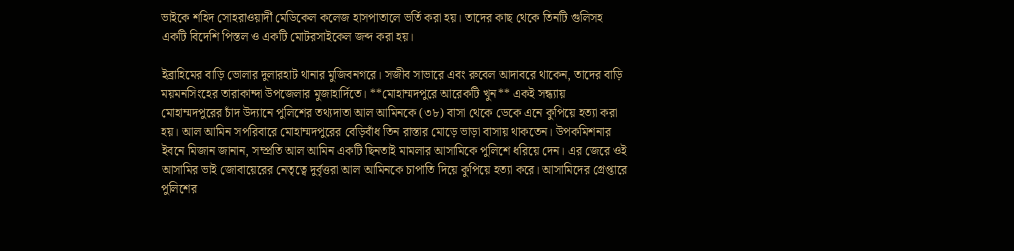ভাইকে শহিদ সোহরাওয়ার্দী মেডিকেল কলেজ হাসপাতালে ভর্তি করা হয়। তাদের কাছ থেকে তিনটি গুলিসহ একটি বিদেশি পিস্তল ও একটি মোটরসাইকেল জব্দ করা হয়।

ইব্রাহিমের বাড়ি ভোলার দুলারহাট থানার মুজিবনগরে। সজীব সাভারে এবং রুবেল আদাবরে থাকেন, তাদের বাড়ি ময়মনসিংহের তারাকান্দা উপজেলার মুজাহার্দিতে। **মোহাম্মদপুরে আরেকটি খুন** একই সন্ধ্যায় মোহাম্মদপুরের চাঁদ উদ্যানে পুলিশের তথ্যদাতা আল আমিনকে (৩৮) বাসা থেকে ডেকে এনে কুপিয়ে হত্যা করা হয়। আল আমিন সপরিবারে মোহাম্মদপুরের বেড়িবাঁধ তিন রাস্তার মোড়ে ভাড়া বাসায় থাকতেন। উপকমিশনার ইবনে মিজান জানান, সম্প্রতি আল আমিন একটি ছিনতাই মামলার আসামিকে পুলিশে ধরিয়ে দেন। এর জেরে ওই আসামির ভাই জোবায়েরের নেতৃত্বে দুর্বৃত্তরা আল আমিনকে চাপাতি দিয়ে কুপিয়ে হত্যা করে। আসামিদের গ্রেপ্তারে পুলিশের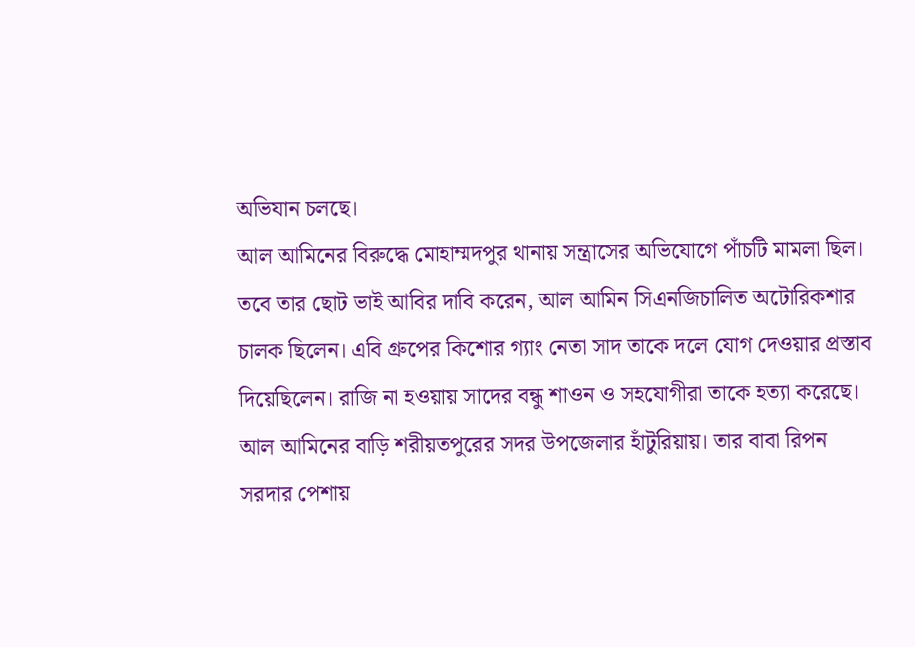অভিযান চলছে।
আল আমিনের বিরুদ্ধে মোহাম্মদপুর থানায় সন্ত্রাসের অভিযোগে পাঁচটি মামলা ছিল। তবে তার ছোট ভাই আবির দাবি করেন, আল আমিন সিএনজিচালিত অটোরিকশার চালক ছিলেন। এবি গ্রুপের কিশোর গ্যাং নেতা সাদ তাকে দলে যোগ দেওয়ার প্রস্তাব দিয়েছিলেন। রাজি না হওয়ায় সাদের বন্ধু শাওন ও সহযোগীরা তাকে হত্যা করেছে। আল আমিনের বাড়ি শরীয়তপুরের সদর উপজেলার হাঁটুরিয়ায়। তার বাবা রিপন সরদার পেশায়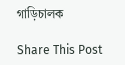গাড়িচালক

Share This Post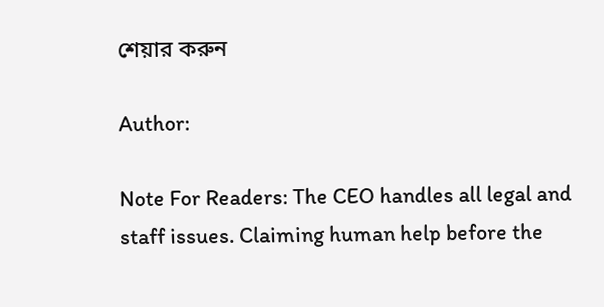শেয়ার করুন

Author:

Note For Readers: The CEO handles all legal and staff issues. Claiming human help before the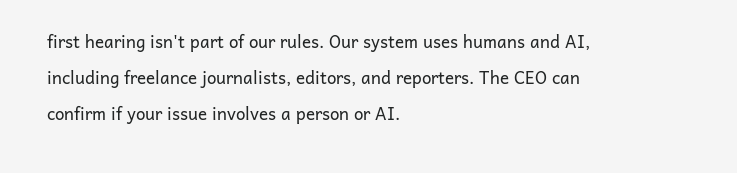first hearing isn't part of our rules. Our system uses humans and AI, including freelance journalists, editors, and reporters. The CEO can confirm if your issue involves a person or AI.